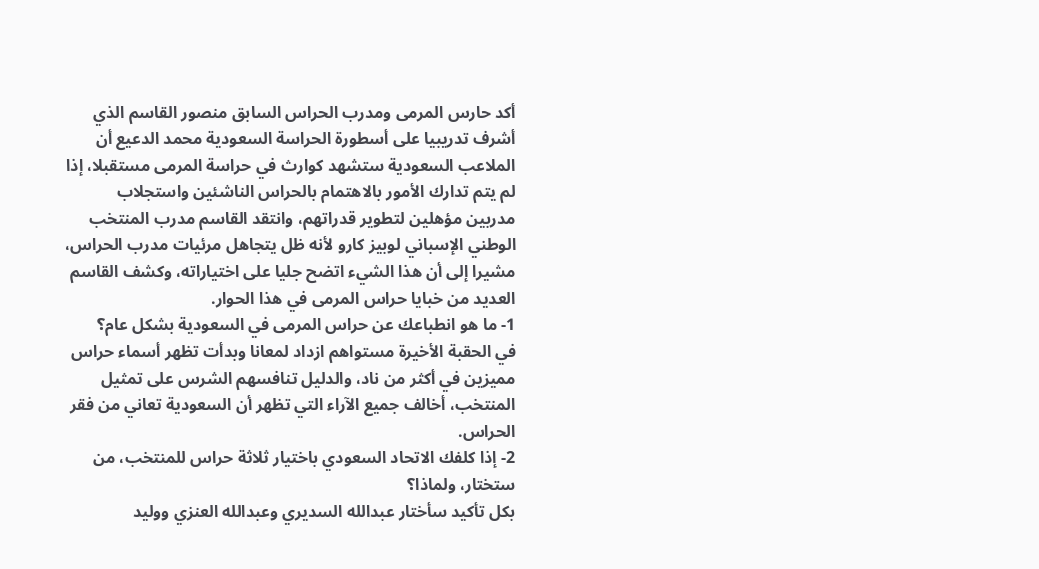أكد حارس المرمى ومدرب الحراس السابق منصور القاسم الذي أشرف تدريبيا على أسطورة الحراسة السعودية محمد الدعيع أن الملاعب السعودية ستشهد كوارث في حراسة المرمى مستقبلا، إذا لم يتم تدارك الأمور بالاهتمام بالحراس الناشئين واستجلاب مدربين مؤهلين لتطوير قدراتهم، وانتقد القاسم مدرب المنتخب الوطني الإسباني لوبيز كارو لأنه ظل يتجاهل مرئيات مدرب الحراس، مشيرا إلى أن هذا الشيء اتضح جليا على اختياراته، وكشف القاسم العديد من خبايا حراس المرمى في هذا الحوار.
1- ما هو انطباعك عن حراس المرمى في السعودية بشكل عام؟
في الحقبة الأخيرة مستواهم ازداد لمعانا وبدأت تظهر أسماء حراس مميزين في أكثر من ناد، والدليل تنافسهم الشرس على تمثيل المنتخب، أخالف جميع الآراء التي تظهر أن السعودية تعاني من فقر الحراس.
2- إذا كلفك الاتحاد السعودي باختيار ثلاثة حراس للمنتخب، من ستختار، ولماذا؟
بكل تأكيد سأختار عبدالله السديري وعبدالله العنزي ووليد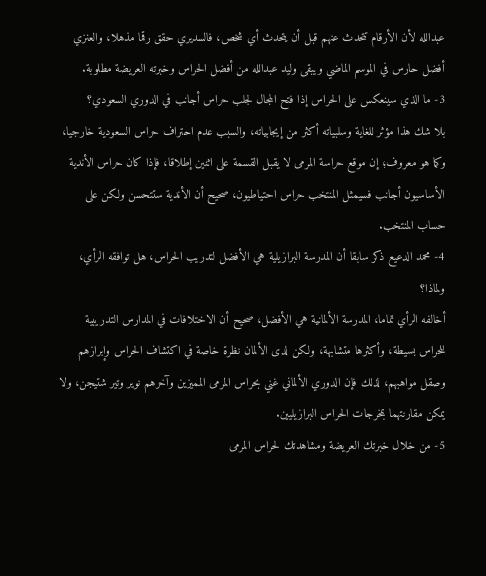عبدالله لأن الأرقام تتحدث عنهم قبل أن يتحدث أي شخص، فالسديري حقق رقما مذهلا، والعنزي أفضل حارس في الموسم الماضي ويبقى وليد عبدالله من أفضل الحراس وخبرته العريضة مطلوبة.
3- ما الذي سينعكس على الحراس إذا فتح المجال لجلب حراس أجانب في الدوري السعودي؟
بلا شك هذا مؤثر للغاية وسلبياته أكثر من إيجابياته، والسبب عدم احتراف حراس السعودية خارجيا، وكما هو معروف؛ إن موقع حراسة المرمى لا يقبل القسمة على اثنين إطلاقا، فإذا كان حراس الأندية الأساسيون أجانب فسيمثل المنتخب حراس احتياطيون، صحيح أن الأندية ستتحسن ولكن على حساب المنتخب.
4- محمد الدعيع ذكر سابقا أن المدرسة البرازيلية هي الأفضل لتدريب الحراس، هل توافقه الرأي، ولماذا؟
أخالفه الرأي تماما، المدرسة الألمانية هي الأفضل، صحيح أن الاختلافات في المدارس التدريبية للحراس بسيطة، وأكثرها متشابهة، ولكن لدى الألمان نظرة خاصة في اكتشاف الحراس وإبرازهم وصقل مواهبهم، لذلك فإن الدوري الألماني غني بحراس المرمى المميزين وآخرهم نوير وتير شتيجن، ولا يمكن مقارنتهما بمخرجات الحراس البرازيليين.
5- من خلال خبرتك العريضة ومشاهدتك لحراس المرمى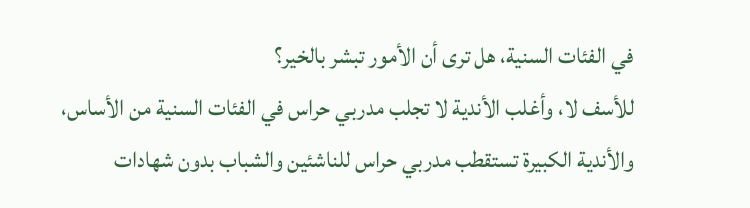في الفئات السنية، هل ترى أن الأمور تبشر بالخير؟
للأسف لا، وأغلب الأندية لا تجلب مدربي حراس في الفئات السنية من الأساس، والأندية الكبيرة تستقطب مدربي حراس للناشئين والشباب بدون شهادات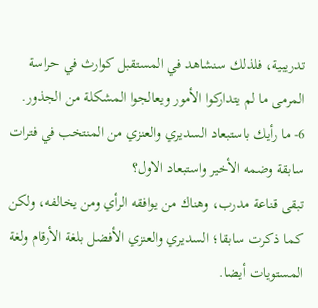تدريبية، فلذلك سنشاهد في المستقبل كوارث في حراسة المرمى ما لم يتداركوا الأمور ويعالجوا المشكلة من الجذور.
6- ما رأيك باستبعاد السديري والعنزي من المنتخب في فترات سابقة وضمه الأخير واستبعاد الاول؟
تبقى قناعة مدرب، وهناك من يوافقه الرأي ومن يخالفه، ولكن كما ذكرت سابقا؛ السديري والعنزي الأفضل بلغة الأرقام ولغة المستويات أيضا.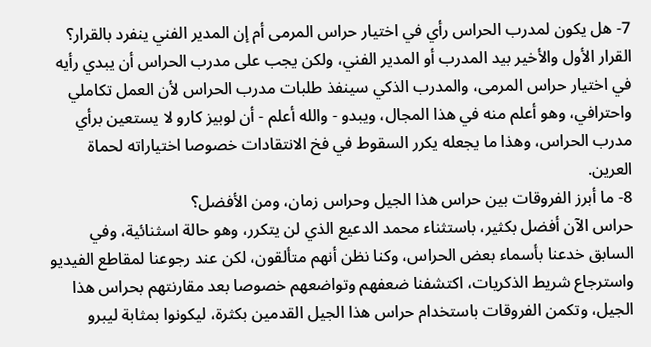7- هل يكون لمدرب الحراس رأي في اختيار حراس المرمى أم إن المدير الفني ينفرد بالقرار؟
القرار الأول والأخير بيد المدرب أو المدير الفني، ولكن يجب على مدرب الحراس أن يبدي رأيه في اختيار حراس المرمى، والمدرب الذكي سينفذ طلبات مدرب الحراس لأن العمل تكاملي واحترافي، وهو أعلم منه في هذا المجال، ويبدو - والله أعلم - أن لوبيز كارو لا يستعين برأي مدرب الحراس، وهذا ما يجعله يكرر السقوط في فخ الانتقادات خصوصا اختياراته لحماة العرين.
8- ما أبرز الفروقات بين حراس هذا الجيل وحراس زمان، ومن الأفضل؟
حراس الآن أفضل بكثير، باستثناء محمد الدعيع الذي لن يتكرر، وهو حالة اسثنائية، وفي السابق خدعنا بأسماء بعض الحراس، وكنا نظن أنهم متألقون، لكن عند رجوعنا لمقاطع الفيديو واسترجاع شريط الذكريات، اكتشفنا ضعفهم وتواضعهم خصوصا بعد مقارنتهم بحراس هذا الجيل، وتكمن الفروقات باستخدام حراس هذا الجيل القدمين بكثرة، ليكونوا بمثابة ليبرو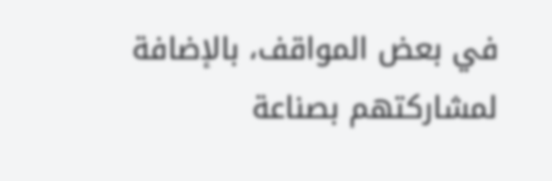في بعض المواقف، بالإضافة لمشاركتهم بصناعة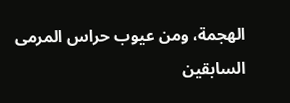الهجمة، ومن عيوب حراس المرمى السابقين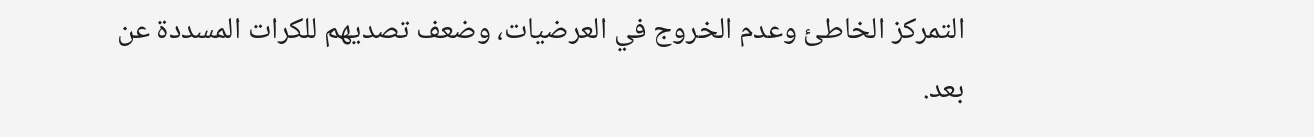التمركز الخاطئ وعدم الخروج في العرضيات، وضعف تصديهم للكرات المسددة عن بعد.